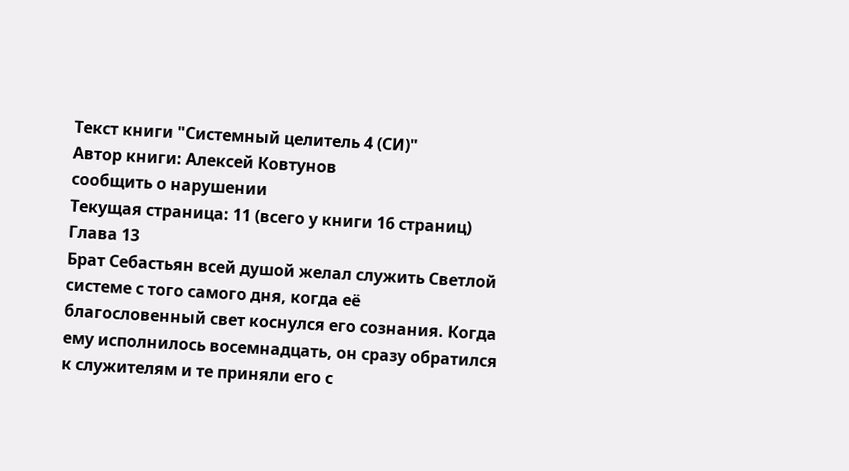Текст книги "Системный целитель 4 (СИ)"
Автор книги: Алексей Ковтунов
сообщить о нарушении
Текущая страница: 11 (всего у книги 16 страниц)
Глава 13
Брат Себастьян всей душой желал служить Светлой системе с того самого дня, когда её благословенный свет коснулся его сознания. Когда ему исполнилось восемнадцать, он сразу обратился к служителям и те приняли его с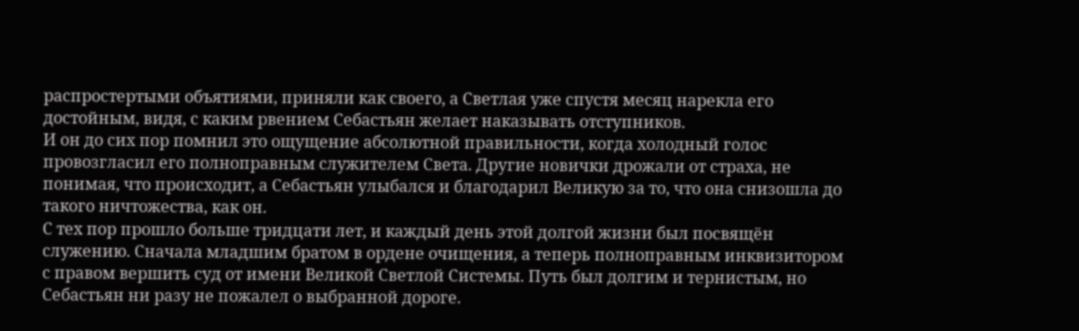распростертыми объятиями, приняли как своего, а Светлая уже спустя месяц нарекла его достойным, видя, с каким рвением Себастьян желает наказывать отступников.
И он до сих пор помнил это ощущение абсолютной правильности, когда холодный голос провозгласил его полноправным служителем Света. Другие новички дрожали от страха, не понимая, что происходит, а Себастьян улыбался и благодарил Великую за то, что она снизошла до такого ничтожества, как он.
С тех пор прошло больше тридцати лет, и каждый день этой долгой жизни был посвящён служению. Сначала младшим братом в ордене очищения, а теперь полноправным инквизитором с правом вершить суд от имени Великой Светлой Системы. Путь был долгим и тернистым, но Себастьян ни разу не пожалел о выбранной дороге.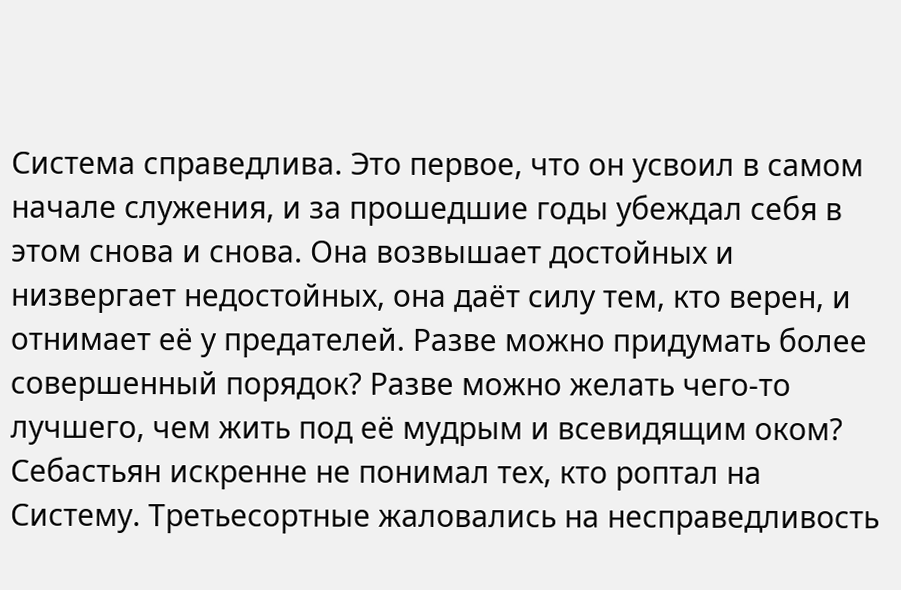Система справедлива. Это первое, что он усвоил в самом начале служения, и за прошедшие годы убеждал себя в этом снова и снова. Она возвышает достойных и низвергает недостойных, она даёт силу тем, кто верен, и отнимает её у предателей. Разве можно придумать более совершенный порядок? Разве можно желать чего-то лучшего, чем жить под её мудрым и всевидящим оком?
Себастьян искренне не понимал тех, кто роптал на Систему. Третьесортные жаловались на несправедливость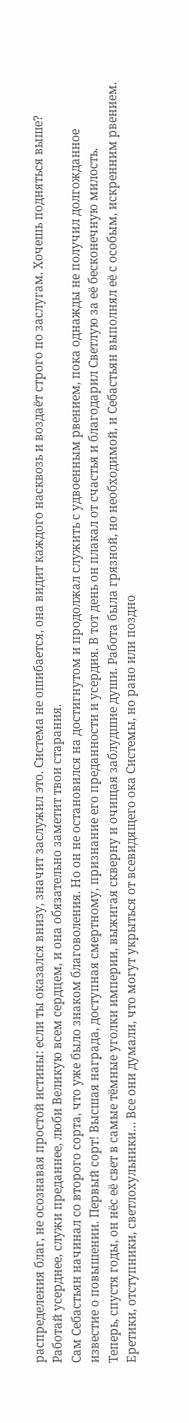распределения благ, не осознавая простой истины: если ты оказался внизу, значит заслужил это. Система не ошибается, она видит каждого насквозь и воздаёт строго по заслугам. Хочешь подняться выше? Работай усерднее, служи преданнее, люби Великую всем сердцем, и она обязательно заметит твои старания.
Сам Себастьян начинал со второго сорта, что уже было знаком благоволения. Но он не остановился на достигнутом и продолжал служить с удвоенным рвением, пока однажды не получил долгожданное известие о повышении. Первый сорт! Высшая награда, доступная смертному, признание его преданности и усердия. В тот день он плакал от счастья и благодарил Светлую за её бесконечную милость.
Теперь, спустя годы, он нёс её свет в самые тёмные уголки империи, выжигая скверну и очищая заблудшие души. Работа была грязной, но необходимой, и Себастьян выполнял её с особым, искренним рвением. Еретики, отступники, светлохульники… Все они думали, что могут укрыться от всевидящего ока Системы, но рано или поздно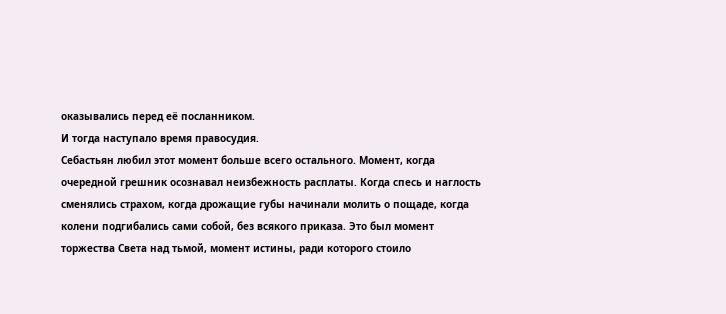оказывались перед её посланником.
И тогда наступало время правосудия.
Себастьян любил этот момент больше всего остального. Момент, когда очередной грешник осознавал неизбежность расплаты. Когда спесь и наглость сменялись страхом, когда дрожащие губы начинали молить о пощаде, когда колени подгибались сами собой, без всякого приказа. Это был момент торжества Света над тьмой, момент истины, ради которого стоило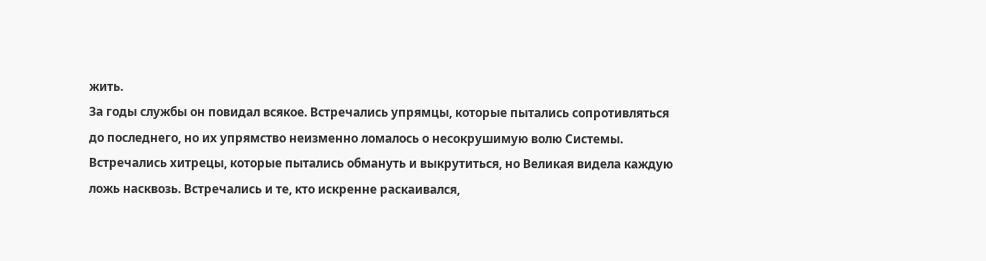жить.
За годы службы он повидал всякое. Встречались упрямцы, которые пытались сопротивляться до последнего, но их упрямство неизменно ломалось о несокрушимую волю Системы. Встречались хитрецы, которые пытались обмануть и выкрутиться, но Великая видела каждую ложь насквозь. Встречались и те, кто искренне раскаивался,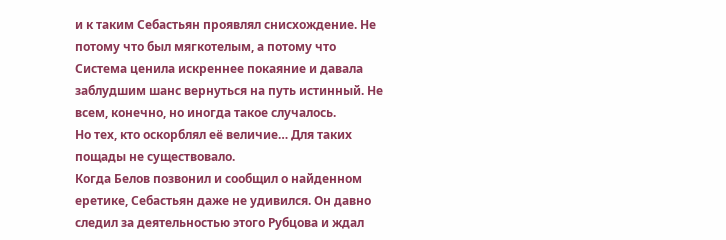и к таким Себастьян проявлял снисхождение. Не потому что был мягкотелым, а потому что Система ценила искреннее покаяние и давала заблудшим шанс вернуться на путь истинный. Не всем, конечно, но иногда такое случалось.
Но тех, кто оскорблял её величие… Для таких пощады не существовало.
Когда Белов позвонил и сообщил о найденном еретике, Себастьян даже не удивился. Он давно следил за деятельностью этого Рубцова и ждал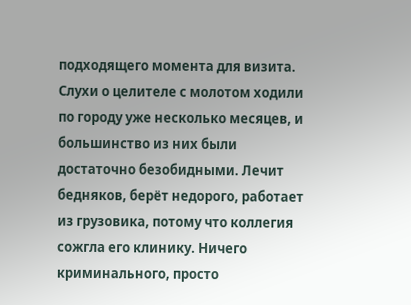подходящего момента для визита. Слухи о целителе с молотом ходили по городу уже несколько месяцев, и большинство из них были достаточно безобидными. Лечит бедняков, берёт недорого, работает из грузовика, потому что коллегия сожгла его клинику. Ничего криминального, просто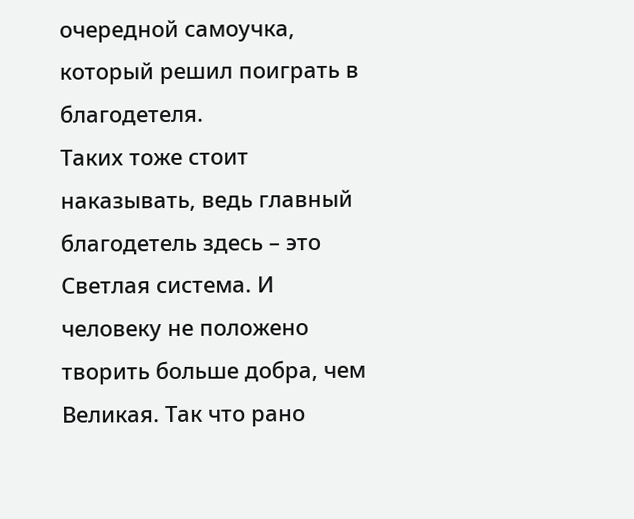очередной самоучка, который решил поиграть в благодетеля.
Таких тоже стоит наказывать, ведь главный благодетель здесь – это Светлая система. И человеку не положено творить больше добра, чем Великая. Так что рано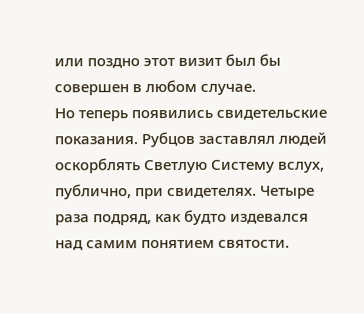или поздно этот визит был бы совершен в любом случае.
Но теперь появились свидетельские показания. Рубцов заставлял людей оскорблять Светлую Систему вслух, публично, при свидетелях. Четыре раза подряд, как будто издевался над самим понятием святости.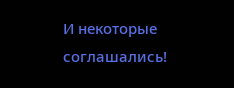И некоторые соглашались!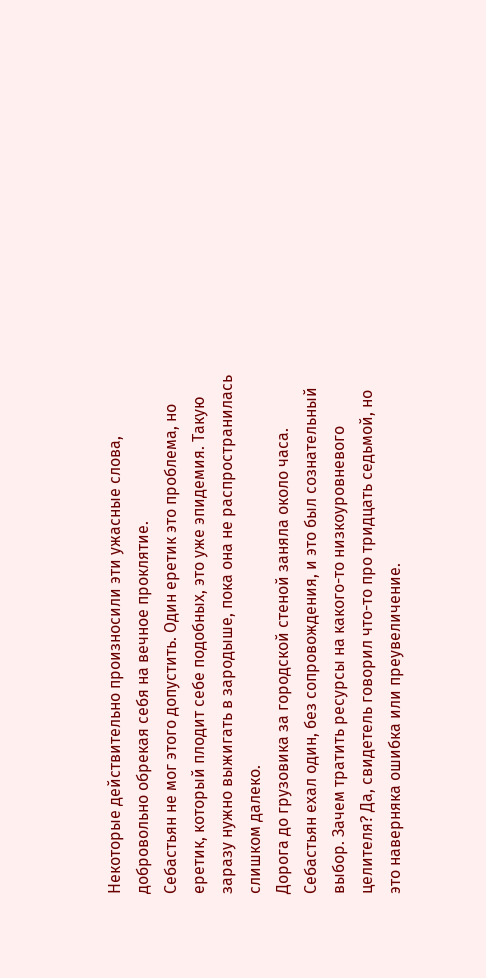Некоторые действительно произносили эти ужасные слова, добровольно обрекая себя на вечное проклятие.
Себастьян не мог этого допустить. Один еретик это проблема, но еретик, который плодит себе подобных, это уже эпидемия. Такую заразу нужно выжигать в зародыше, пока она не распространилась слишком далеко.
Дорога до грузовика за городской стеной заняла около часа. Себастьян ехал один, без сопровождения, и это был сознательный выбор. Зачем тратить ресурсы на какого-то низкоуровневого целителя? Да, свидетель говорил что-то про тридцать седьмой, но это наверняка ошибка или преувеличение.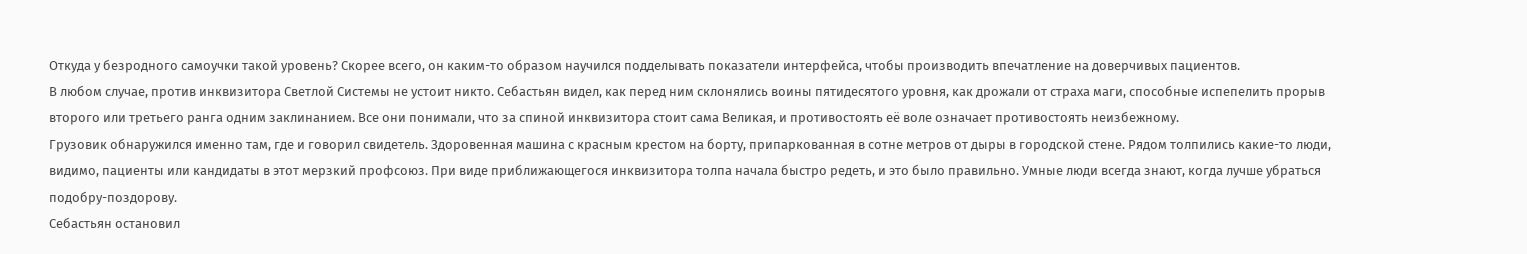Откуда у безродного самоучки такой уровень? Скорее всего, он каким-то образом научился подделывать показатели интерфейса, чтобы производить впечатление на доверчивых пациентов.
В любом случае, против инквизитора Светлой Системы не устоит никто. Себастьян видел, как перед ним склонялись воины пятидесятого уровня, как дрожали от страха маги, способные испепелить прорыв второго или третьего ранга одним заклинанием. Все они понимали, что за спиной инквизитора стоит сама Великая, и противостоять её воле означает противостоять неизбежному.
Грузовик обнаружился именно там, где и говорил свидетель. Здоровенная машина с красным крестом на борту, припаркованная в сотне метров от дыры в городской стене. Рядом толпились какие-то люди, видимо, пациенты или кандидаты в этот мерзкий профсоюз. При виде приближающегося инквизитора толпа начала быстро редеть, и это было правильно. Умные люди всегда знают, когда лучше убраться подобру-поздорову.
Себастьян остановил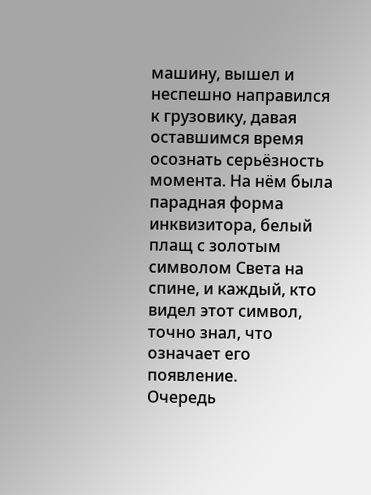машину, вышел и неспешно направился к грузовику, давая оставшимся время осознать серьёзность момента. На нём была парадная форма инквизитора, белый плащ с золотым символом Света на спине, и каждый, кто видел этот символ, точно знал, что означает его появление.
Очередь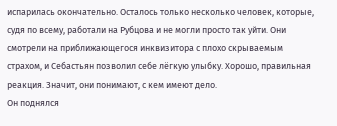испарилась окончательно. Осталось только несколько человек, которые, судя по всему, работали на Рубцова и не могли просто так уйти. Они смотрели на приближающегося инквизитора с плохо скрываемым страхом, и Себастьян позволил себе лёгкую улыбку. Хорошо, правильная реакция. Значит, они понимают, с кем имеют дело.
Он поднялся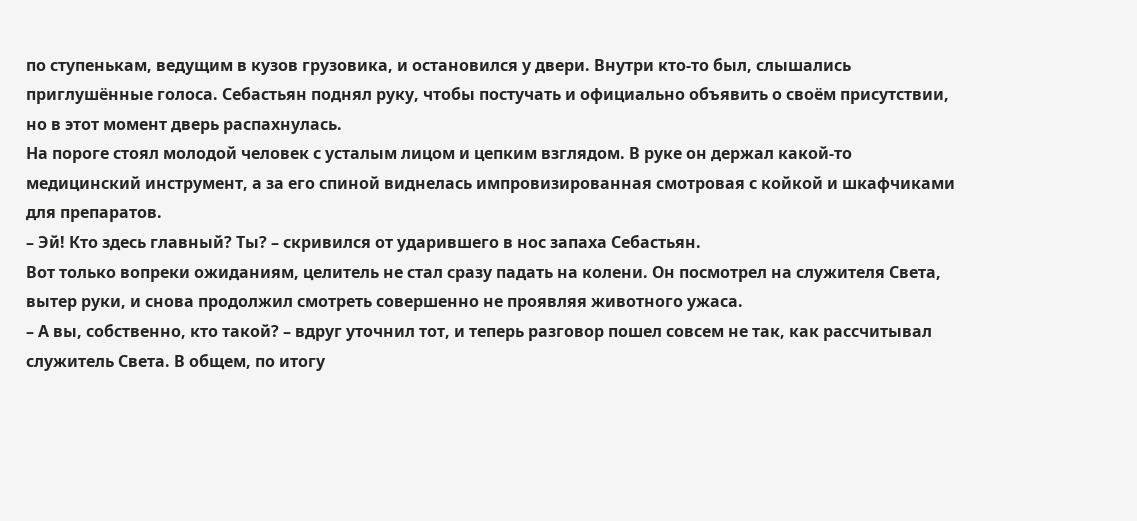по ступенькам, ведущим в кузов грузовика, и остановился у двери. Внутри кто-то был, слышались приглушённые голоса. Себастьян поднял руку, чтобы постучать и официально объявить о своём присутствии, но в этот момент дверь распахнулась.
На пороге стоял молодой человек с усталым лицом и цепким взглядом. В руке он держал какой-то медицинский инструмент, а за его спиной виднелась импровизированная смотровая с койкой и шкафчиками для препаратов.
– Эй! Кто здесь главный? Ты? – скривился от ударившего в нос запаха Себастьян.
Вот только вопреки ожиданиям, целитель не стал сразу падать на колени. Он посмотрел на служителя Света, вытер руки, и снова продолжил смотреть совершенно не проявляя животного ужаса.
– А вы, собственно, кто такой? – вдруг уточнил тот, и теперь разговор пошел совсем не так, как рассчитывал служитель Света. В общем, по итогу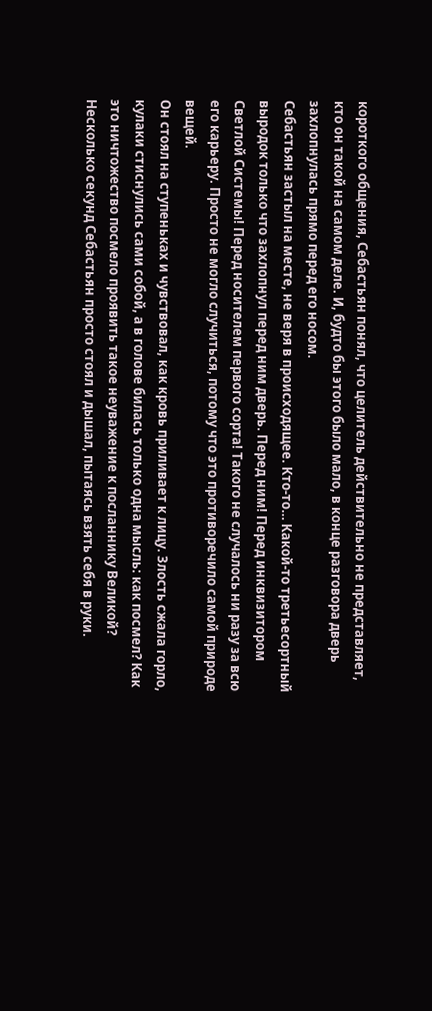короткого общения, Себастьян понял, что целитель действительно не представляет, кто он такой на самом деле. И, будто бы этого было мало, в конце разговора дверь захлопнулась прямо перед его носом.
Себастьян застыл на месте, не веря в происходящее. Кто-то… Какой-то третьесортный выродок только что захлопнул перед ним дверь. Перед ним! Перед инквизитором Светлой Системы! Перед носителем первого сорта! Такого не случалось ни разу за всю его карьеру. Просто не могло случиться, потому что это противоречило самой природе вещей.
Он стоял на ступеньках и чувствовал, как кровь приливает к лицу. Злость сжала горло, кулаки стиснулись сами собой, а в голове билась только одна мысль: как посмел? Как это ничтожество посмело проявить такое неуважение к посланнику Великой?
Несколько секунд Себастьян просто стоял и дышал, пытаясь взять себя в руки.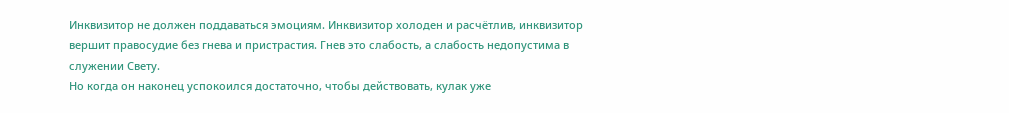Инквизитор не должен поддаваться эмоциям. Инквизитор холоден и расчётлив, инквизитор вершит правосудие без гнева и пристрастия. Гнев это слабость, а слабость недопустима в служении Свету.
Но когда он наконец успокоился достаточно, чтобы действовать, кулак уже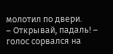молотил по двери.
– Открывай, падаль! – голос сорвался на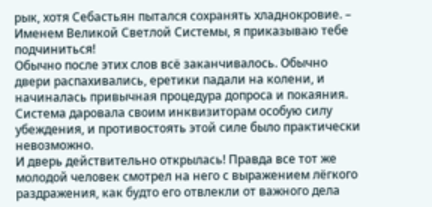рык, хотя Себастьян пытался сохранять хладнокровие. – Именем Великой Светлой Системы, я приказываю тебе подчиниться!
Обычно после этих слов всё заканчивалось. Обычно двери распахивались, еретики падали на колени, и начиналась привычная процедура допроса и покаяния. Система даровала своим инквизиторам особую силу убеждения, и противостоять этой силе было практически невозможно.
И дверь действительно открылась! Правда все тот же молодой человек смотрел на него с выражением лёгкого раздражения, как будто его отвлекли от важного дела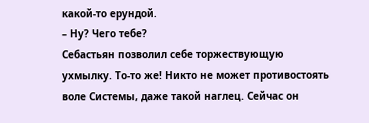какой-то ерундой.
– Ну? Чего тебе?
Себастьян позволил себе торжествующую ухмылку. То-то же! Никто не может противостоять воле Системы, даже такой наглец. Сейчас он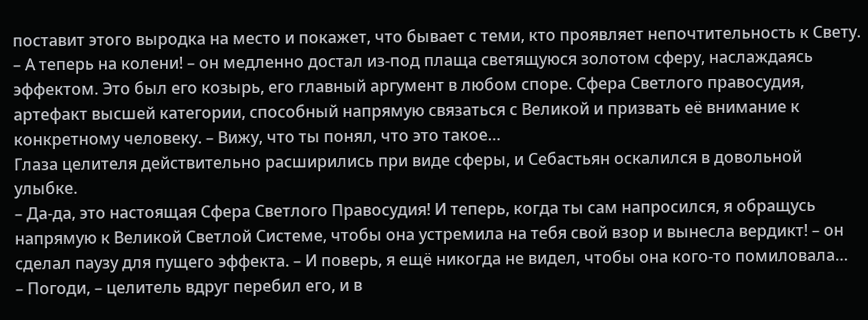поставит этого выродка на место и покажет, что бывает с теми, кто проявляет непочтительность к Свету.
– А теперь на колени! – он медленно достал из-под плаща светящуюся золотом сферу, наслаждаясь эффектом. Это был его козырь, его главный аргумент в любом споре. Сфера Светлого правосудия, артефакт высшей категории, способный напрямую связаться с Великой и призвать её внимание к конкретному человеку. – Вижу, что ты понял, что это такое…
Глаза целителя действительно расширились при виде сферы, и Себастьян оскалился в довольной улыбке.
– Да-да, это настоящая Сфера Светлого Правосудия! И теперь, когда ты сам напросился, я обращусь напрямую к Великой Светлой Системе, чтобы она устремила на тебя свой взор и вынесла вердикт! – он сделал паузу для пущего эффекта. – И поверь, я ещё никогда не видел, чтобы она кого-то помиловала…
– Погоди, – целитель вдруг перебил его, и в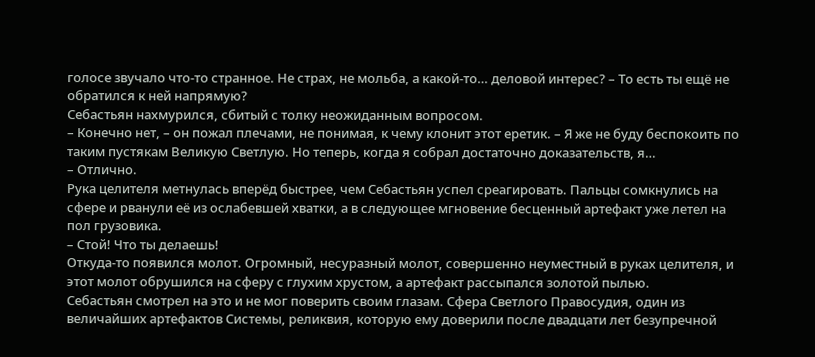голосе звучало что-то странное. Не страх, не мольба, а какой-то… деловой интерес? – То есть ты ещё не обратился к ней напрямую?
Себастьян нахмурился, сбитый с толку неожиданным вопросом.
– Конечно нет, – он пожал плечами, не понимая, к чему клонит этот еретик. – Я же не буду беспокоить по таким пустякам Великую Светлую. Но теперь, когда я собрал достаточно доказательств, я…
– Отлично.
Рука целителя метнулась вперёд быстрее, чем Себастьян успел среагировать. Пальцы сомкнулись на сфере и рванули её из ослабевшей хватки, а в следующее мгновение бесценный артефакт уже летел на пол грузовика.
– Стой! Что ты делаешь!
Откуда-то появился молот. Огромный, несуразный молот, совершенно неуместный в руках целителя, и этот молот обрушился на сферу с глухим хрустом, а артефакт рассыпался золотой пылью.
Себастьян смотрел на это и не мог поверить своим глазам. Сфера Светлого Правосудия, один из величайших артефактов Системы, реликвия, которую ему доверили после двадцати лет безупречной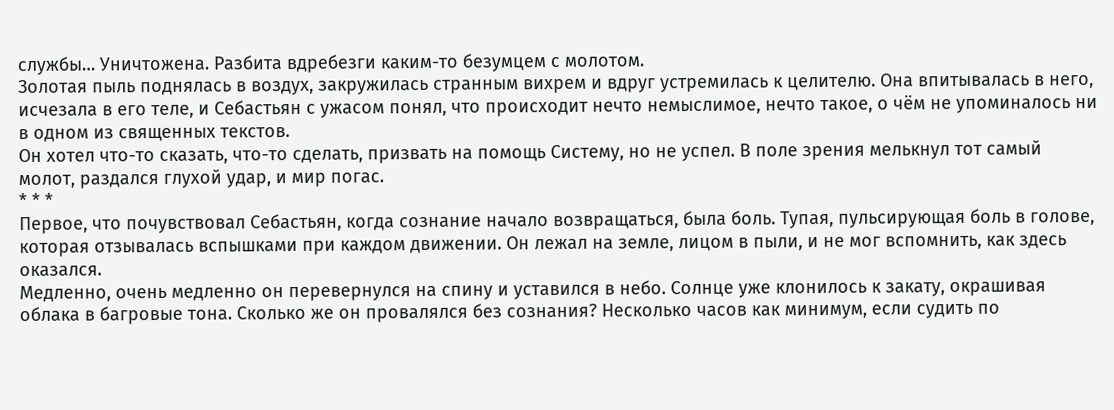службы… Уничтожена. Разбита вдребезги каким-то безумцем с молотом.
Золотая пыль поднялась в воздух, закружилась странным вихрем и вдруг устремилась к целителю. Она впитывалась в него, исчезала в его теле, и Себастьян с ужасом понял, что происходит нечто немыслимое, нечто такое, о чём не упоминалось ни в одном из священных текстов.
Он хотел что-то сказать, что-то сделать, призвать на помощь Систему, но не успел. В поле зрения мелькнул тот самый молот, раздался глухой удар, и мир погас.
* * *
Первое, что почувствовал Себастьян, когда сознание начало возвращаться, была боль. Тупая, пульсирующая боль в голове, которая отзывалась вспышками при каждом движении. Он лежал на земле, лицом в пыли, и не мог вспомнить, как здесь оказался.
Медленно, очень медленно он перевернулся на спину и уставился в небо. Солнце уже клонилось к закату, окрашивая облака в багровые тона. Сколько же он провалялся без сознания? Несколько часов как минимум, если судить по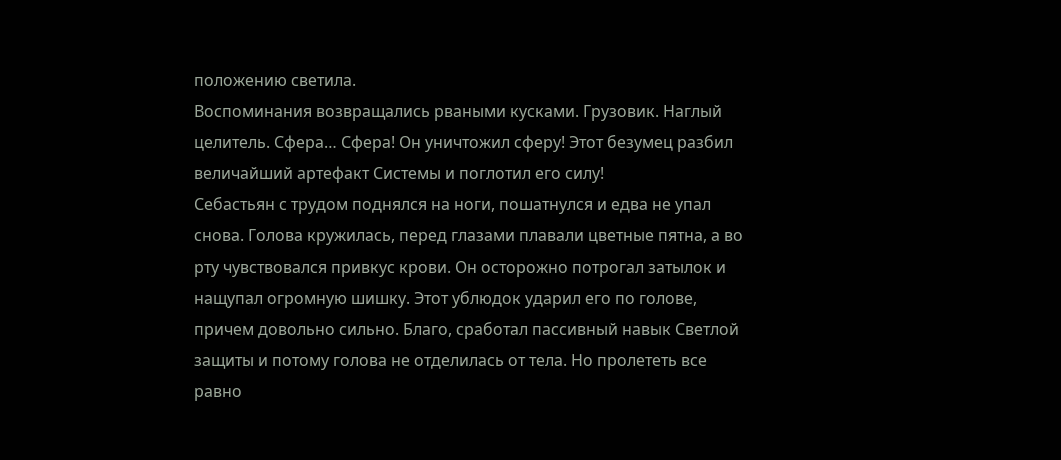положению светила.
Воспоминания возвращались рваными кусками. Грузовик. Наглый целитель. Сфера… Сфера! Он уничтожил сферу! Этот безумец разбил величайший артефакт Системы и поглотил его силу!
Себастьян с трудом поднялся на ноги, пошатнулся и едва не упал снова. Голова кружилась, перед глазами плавали цветные пятна, а во рту чувствовался привкус крови. Он осторожно потрогал затылок и нащупал огромную шишку. Этот ублюдок ударил его по голове, причем довольно сильно. Благо, сработал пассивный навык Светлой защиты и потому голова не отделилась от тела. Но пролететь все равно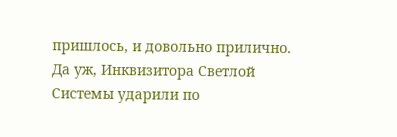пришлось, и довольно прилично.
Да уж, Инквизитора Светлой Системы ударили по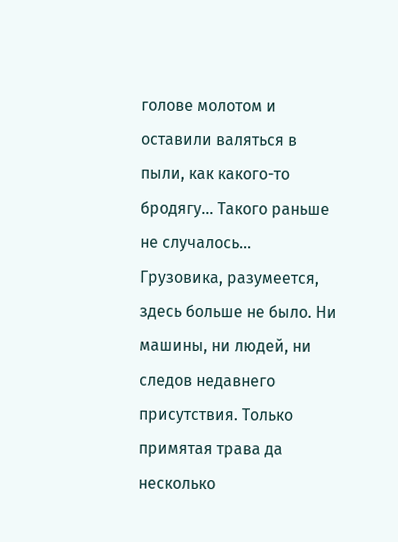голове молотом и оставили валяться в пыли, как какого-то бродягу… Такого раньше не случалось…
Грузовика, разумеется, здесь больше не было. Ни машины, ни людей, ни следов недавнего присутствия. Только примятая трава да несколько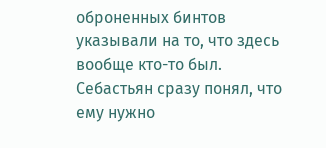оброненных бинтов указывали на то, что здесь вообще кто-то был.
Себастьян сразу понял, что ему нужно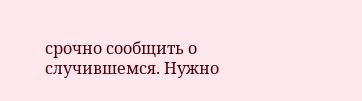срочно сообщить о случившемся. Нужно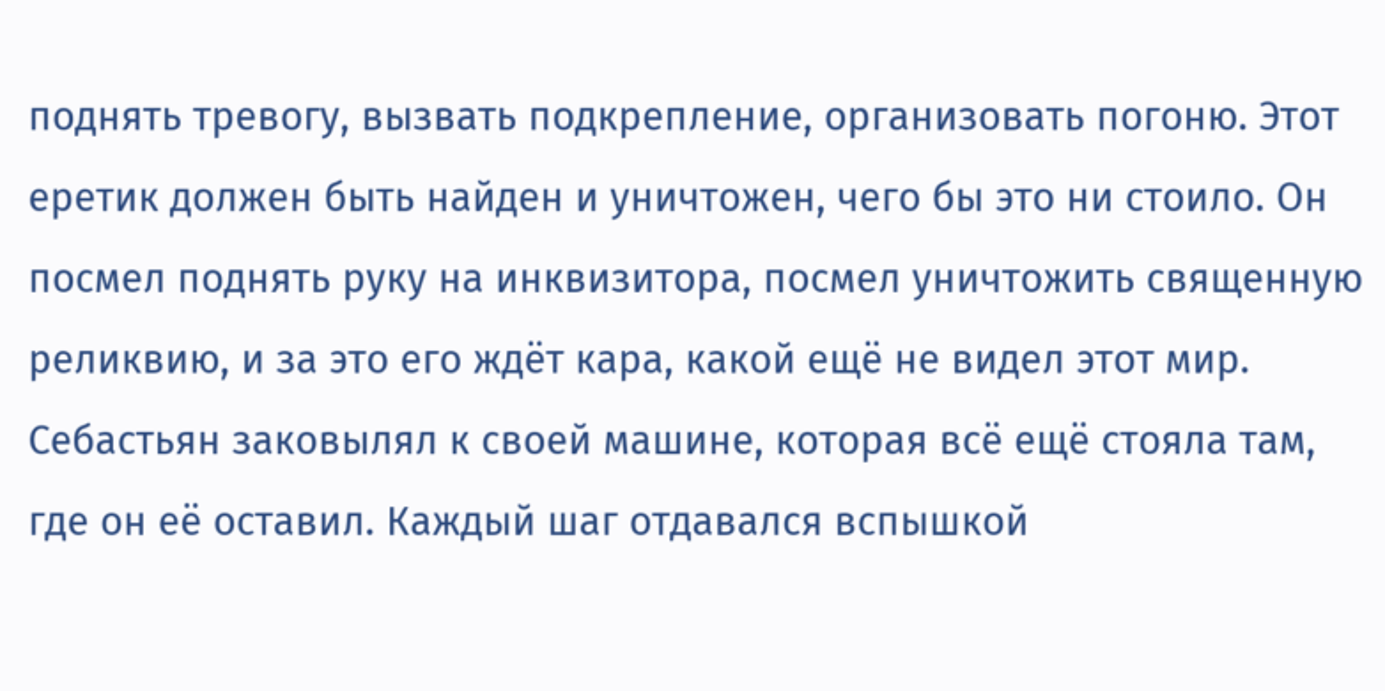поднять тревогу, вызвать подкрепление, организовать погоню. Этот еретик должен быть найден и уничтожен, чего бы это ни стоило. Он посмел поднять руку на инквизитора, посмел уничтожить священную реликвию, и за это его ждёт кара, какой ещё не видел этот мир.
Себастьян заковылял к своей машине, которая всё ещё стояла там, где он её оставил. Каждый шаг отдавался вспышкой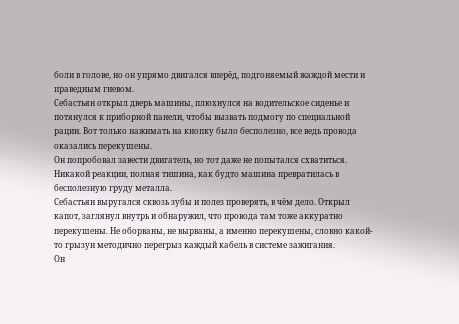боли в голове, но он упрямо двигался вперёд, подгоняемый жаждой мести и праведным гневом.
Себастьян открыл дверь машины, плюхнулся на водительское сиденье и потянулся к приборной панели, чтобы вызвать подмогу по специальной рации. Вот только нажимать на кнопку было бесполезно, все ведь провода оказались перекушены.
Он попробовал завести двигатель, но тот даже не попытался схватиться. Никакой реакции, полная тишина, как будто машина превратилась в бесполезную груду металла.
Себастьян выругался сквозь зубы и полез проверять, в чём дело. Открыл капот, заглянул внутрь и обнаружил, что провода там тоже аккуратно перекушены. Не оборваны, не вырваны, а именно перекушены, словно какой-то грызун методично перегрыз каждый кабель в системе зажигания.
Он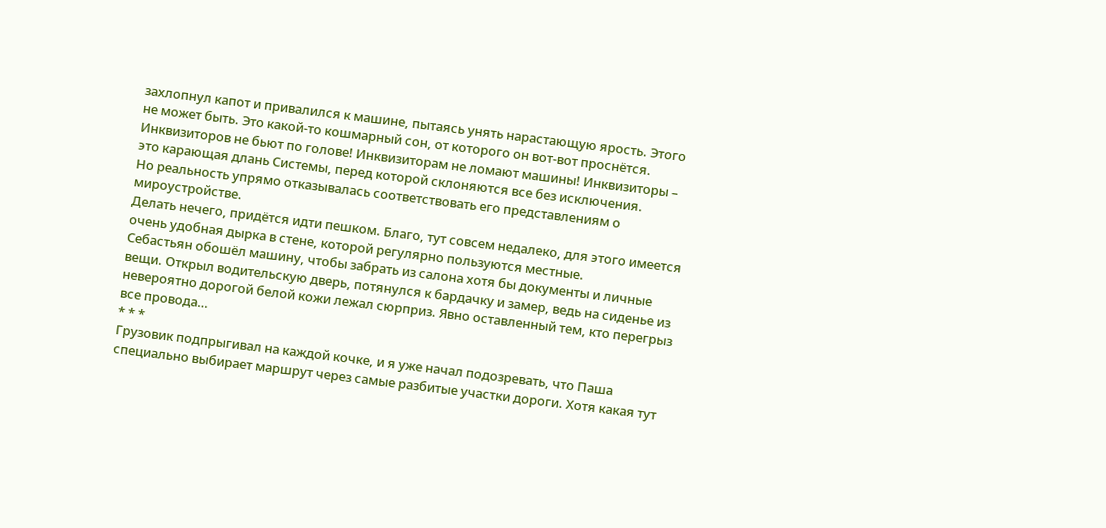захлопнул капот и привалился к машине, пытаясь унять нарастающую ярость. Этого не может быть. Это какой-то кошмарный сон, от которого он вот-вот проснётся. Инквизиторов не бьют по голове! Инквизиторам не ломают машины! Инквизиторы – это карающая длань Системы, перед которой склоняются все без исключения.
Но реальность упрямо отказывалась соответствовать его представлениям о мироустройстве.
Делать нечего, придётся идти пешком. Благо, тут совсем недалеко, для этого имеется очень удобная дырка в стене, которой регулярно пользуются местные.
Себастьян обошёл машину, чтобы забрать из салона хотя бы документы и личные вещи. Открыл водительскую дверь, потянулся к бардачку и замер, ведь на сиденье из невероятно дорогой белой кожи лежал сюрприз. Явно оставленный тем, кто перегрыз все провода…
* * *
Грузовик подпрыгивал на каждой кочке, и я уже начал подозревать, что Паша специально выбирает маршрут через самые разбитые участки дороги. Хотя какая тут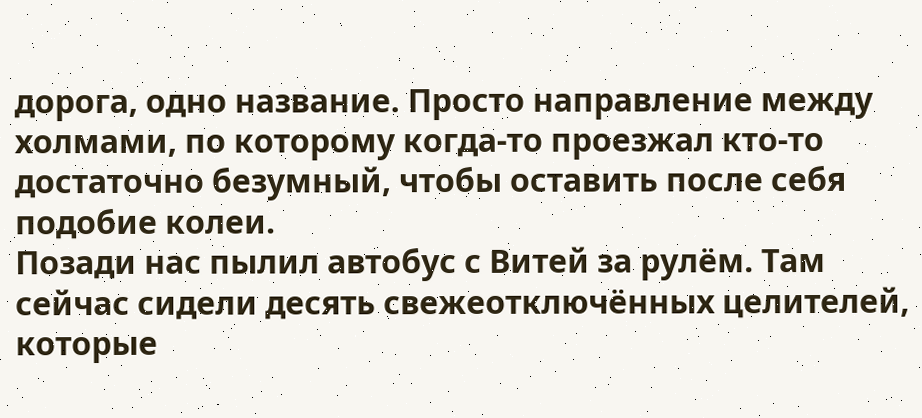дорога, одно название. Просто направление между холмами, по которому когда-то проезжал кто-то достаточно безумный, чтобы оставить после себя подобие колеи.
Позади нас пылил автобус с Витей за рулём. Там сейчас сидели десять свежеотключённых целителей, которые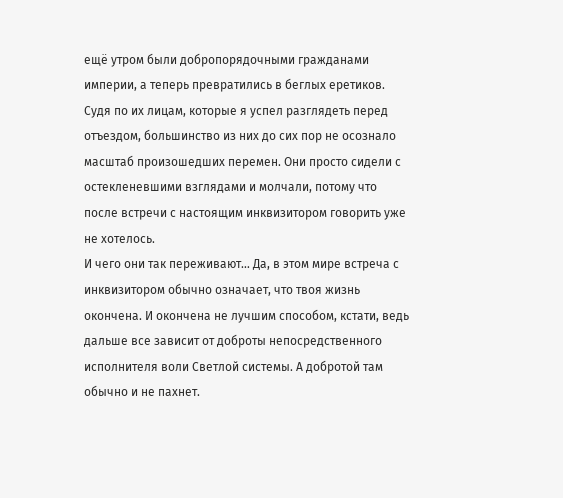ещё утром были добропорядочными гражданами империи, а теперь превратились в беглых еретиков. Судя по их лицам, которые я успел разглядеть перед отъездом, большинство из них до сих пор не осознало масштаб произошедших перемен. Они просто сидели с остекленевшими взглядами и молчали, потому что после встречи с настоящим инквизитором говорить уже не хотелось.
И чего они так переживают… Да, в этом мире встреча с инквизитором обычно означает, что твоя жизнь окончена. И окончена не лучшим способом, кстати, ведь дальше все зависит от доброты непосредственного исполнителя воли Светлой системы. А добротой там обычно и не пахнет.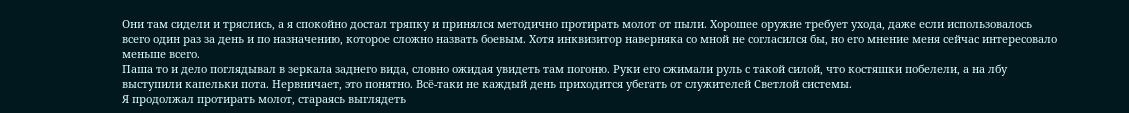Они там сидели и тряслись, а я спокойно достал тряпку и принялся методично протирать молот от пыли. Хорошее оружие требует ухода, даже если использовалось всего один раз за день и по назначению, которое сложно назвать боевым. Хотя инквизитор наверняка со мной не согласился бы, но его мнение меня сейчас интересовало меньше всего.
Паша то и дело поглядывал в зеркала заднего вида, словно ожидая увидеть там погоню. Руки его сжимали руль с такой силой, что костяшки побелели, а на лбу выступили капельки пота. Нервничает, это понятно. Всё-таки не каждый день приходится убегать от служителей Светлой системы.
Я продолжал протирать молот, стараясь выглядеть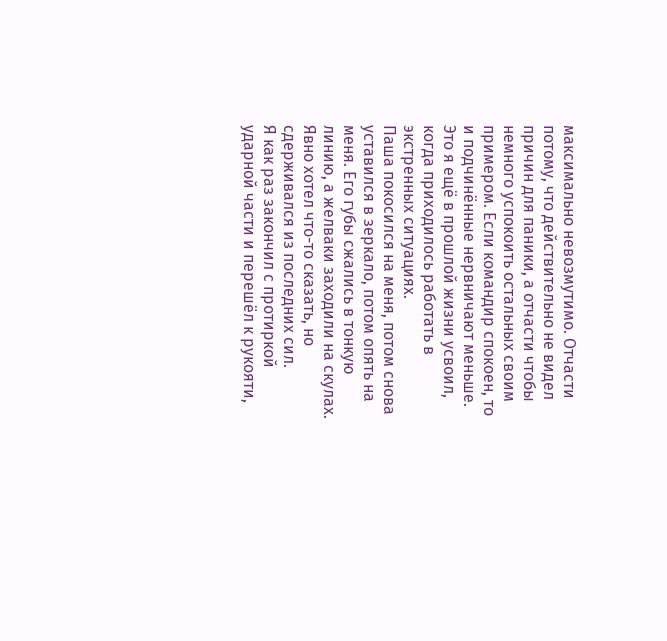максимально невозмутимо. Отчасти потому, что действительно не видел причин для паники, а отчасти чтобы немного успокоить остальных своим примером. Если командир спокоен, то и подчинённые нервничают меньше. Это я ещё в прошлой жизни усвоил, когда приходилось работать в экстренных ситуациях.
Паша покосился на меня, потом снова уставился в зеркало, потом опять на меня. Его губы сжались в тонкую линию, а желваки заходили на скулах. Явно хотел что-то сказать, но сдерживался из последних сил.
Я как раз закончил с протиркой ударной части и перешёл к рукояти,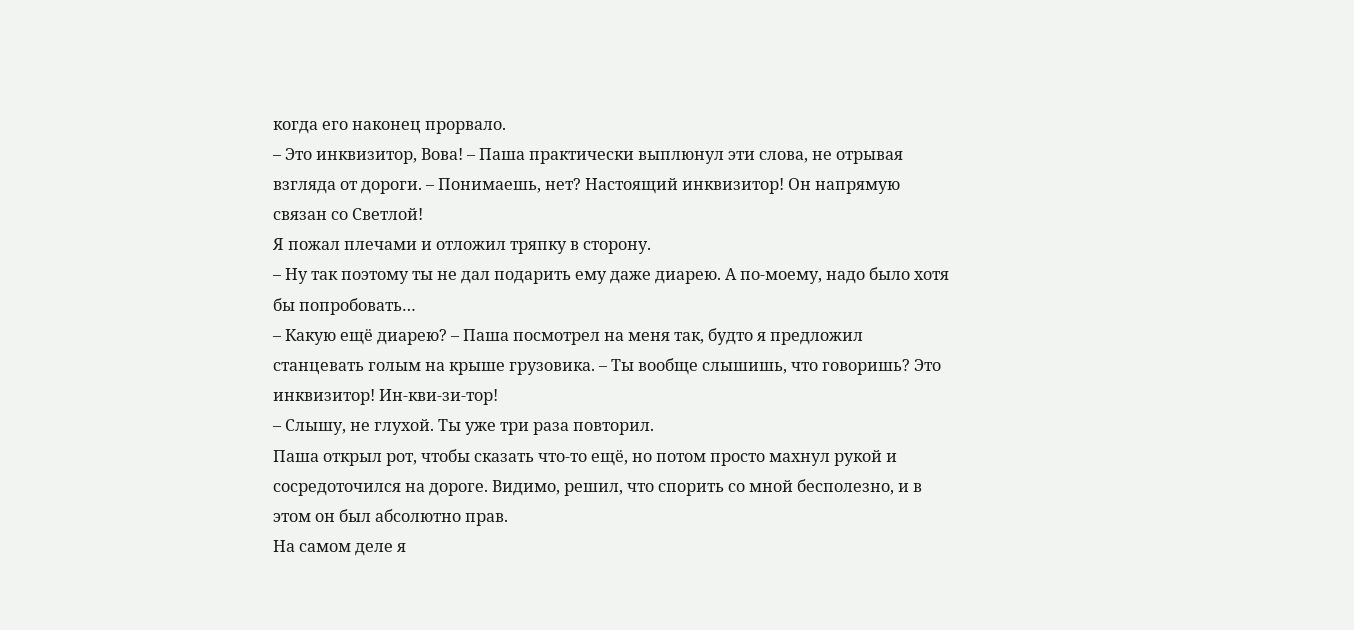когда его наконец прорвало.
– Это инквизитор, Вова! – Паша практически выплюнул эти слова, не отрывая взгляда от дороги. – Понимаешь, нет? Настоящий инквизитор! Он напрямую связан со Светлой!
Я пожал плечами и отложил тряпку в сторону.
– Ну так поэтому ты не дал подарить ему даже диарею. А по-моему, надо было хотя бы попробовать…
– Какую ещё диарею? – Паша посмотрел на меня так, будто я предложил станцевать голым на крыше грузовика. – Ты вообще слышишь, что говоришь? Это инквизитор! Ин-кви-зи-тор!
– Слышу, не глухой. Ты уже три раза повторил.
Паша открыл рот, чтобы сказать что-то ещё, но потом просто махнул рукой и сосредоточился на дороге. Видимо, решил, что спорить со мной бесполезно, и в этом он был абсолютно прав.
На самом деле я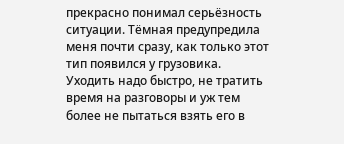прекрасно понимал серьёзность ситуации. Тёмная предупредила меня почти сразу, как только этот тип появился у грузовика. Уходить надо быстро, не тратить время на разговоры и уж тем более не пытаться взять его в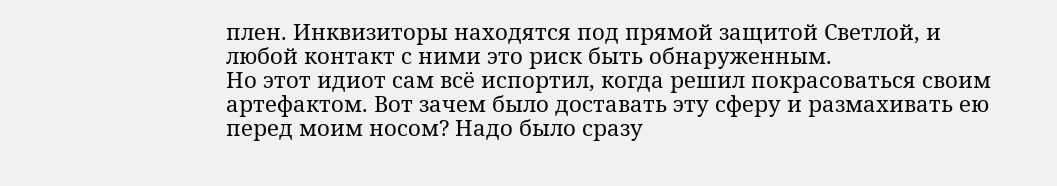плен. Инквизиторы находятся под прямой защитой Светлой, и любой контакт с ними это риск быть обнаруженным.
Но этот идиот сам всё испортил, когда решил покрасоваться своим артефактом. Вот зачем было доставать эту сферу и размахивать ею перед моим носом? Надо было сразу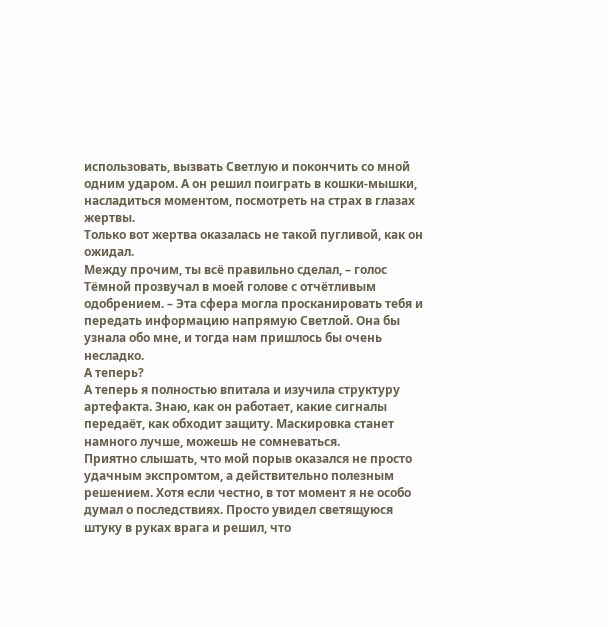использовать, вызвать Светлую и покончить со мной одним ударом. А он решил поиграть в кошки-мышки, насладиться моментом, посмотреть на страх в глазах жертвы.
Только вот жертва оказалась не такой пугливой, как он ожидал.
Между прочим, ты всё правильно сделал, – голос Тёмной прозвучал в моей голове с отчётливым одобрением. – Эта сфера могла просканировать тебя и передать информацию напрямую Светлой. Она бы узнала обо мне, и тогда нам пришлось бы очень несладко.
А теперь?
А теперь я полностью впитала и изучила структуру артефакта. Знаю, как он работает, какие сигналы передаёт, как обходит защиту. Маскировка станет намного лучше, можешь не сомневаться.
Приятно слышать, что мой порыв оказался не просто удачным экспромтом, а действительно полезным решением. Хотя если честно, в тот момент я не особо думал о последствиях. Просто увидел светящуюся штуку в руках врага и решил, что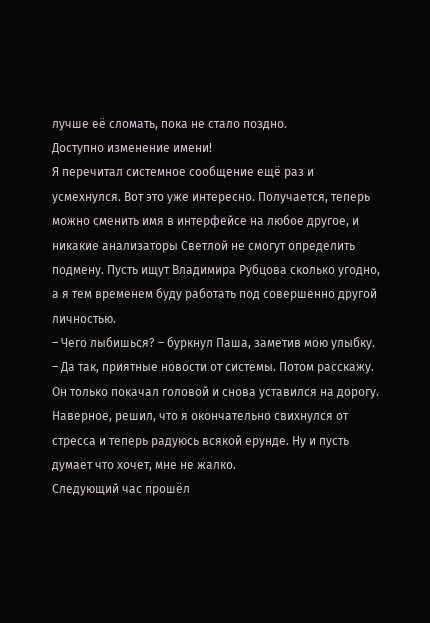лучше её сломать, пока не стало поздно.
Доступно изменение имени!
Я перечитал системное сообщение ещё раз и усмехнулся. Вот это уже интересно. Получается, теперь можно сменить имя в интерфейсе на любое другое, и никакие анализаторы Светлой не смогут определить подмену. Пусть ищут Владимира Рубцова сколько угодно, а я тем временем буду работать под совершенно другой личностью.
– Чего лыбишься? – буркнул Паша, заметив мою улыбку.
– Да так, приятные новости от системы. Потом расскажу.
Он только покачал головой и снова уставился на дорогу. Наверное, решил, что я окончательно свихнулся от стресса и теперь радуюсь всякой ерунде. Ну и пусть думает что хочет, мне не жалко.
Следующий час прошёл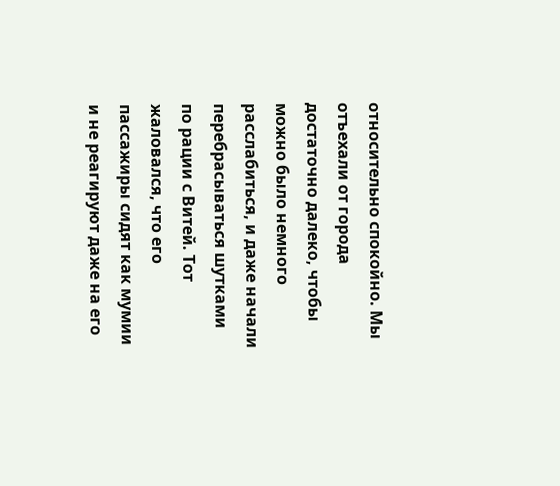относительно спокойно. Мы отъехали от города достаточно далеко, чтобы можно было немного расслабиться, и даже начали перебрасываться шутками по рации с Витей. Тот жаловался, что его пассажиры сидят как мумии и не реагируют даже на его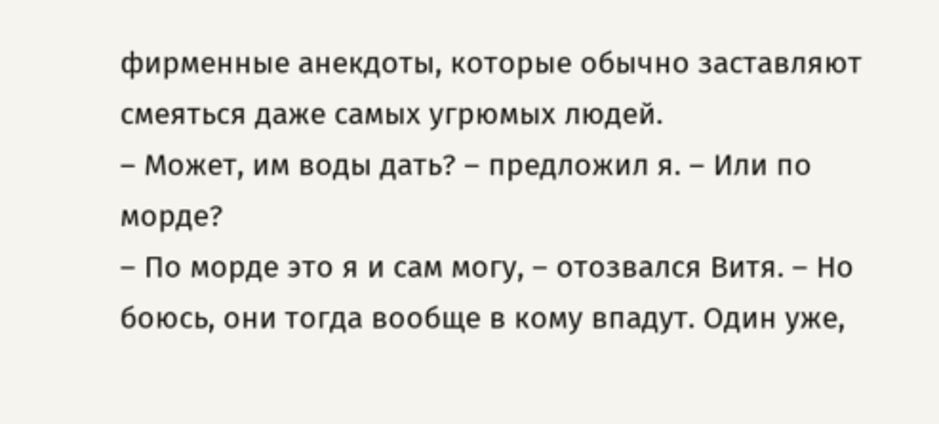фирменные анекдоты, которые обычно заставляют смеяться даже самых угрюмых людей.
– Может, им воды дать? – предложил я. – Или по морде?
– По морде это я и сам могу, – отозвался Витя. – Но боюсь, они тогда вообще в кому впадут. Один уже,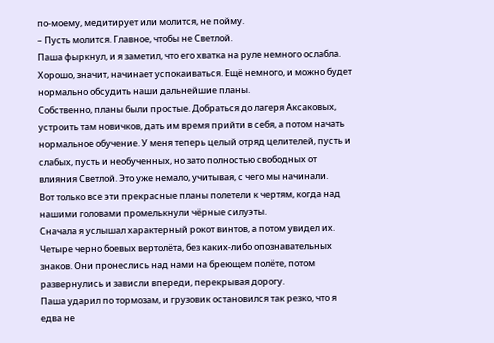по-моему, медитирует или молится, не пойму.
– Пусть молится. Главное, чтобы не Светлой.
Паша фыркнул, и я заметил, что его хватка на руле немного ослабла. Хорошо, значит, начинает успокаиваться. Ещё немного, и можно будет нормально обсудить наши дальнейшие планы.
Собственно, планы были простые. Добраться до лагеря Аксаковых, устроить там новичков, дать им время прийти в себя, а потом начать нормальное обучение. У меня теперь целый отряд целителей, пусть и слабых, пусть и необученных, но зато полностью свободных от влияния Светлой. Это уже немало, учитывая, с чего мы начинали.
Вот только все эти прекрасные планы полетели к чертям, когда над нашими головами промелькнули чёрные силуэты.
Сначала я услышал характерный рокот винтов, а потом увидел их. Четыре черно боевых вертолёта, без каких-либо опознавательных знаков. Они пронеслись над нами на бреющем полёте, потом развернулись и зависли впереди, перекрывая дорогу.
Паша ударил по тормозам, и грузовик остановился так резко, что я едва не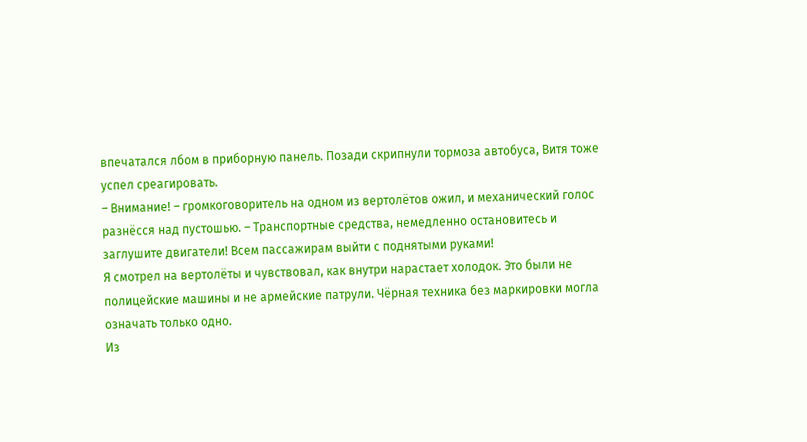впечатался лбом в приборную панель. Позади скрипнули тормоза автобуса, Витя тоже успел среагировать.
– Внимание! – громкоговоритель на одном из вертолётов ожил, и механический голос разнёсся над пустошью. – Транспортные средства, немедленно остановитесь и заглушите двигатели! Всем пассажирам выйти с поднятыми руками!
Я смотрел на вертолёты и чувствовал, как внутри нарастает холодок. Это были не полицейские машины и не армейские патрули. Чёрная техника без маркировки могла означать только одно.
Из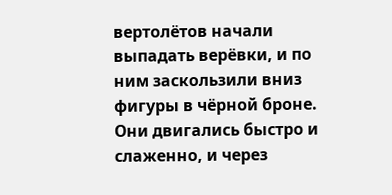вертолётов начали выпадать верёвки, и по ним заскользили вниз фигуры в чёрной броне. Они двигались быстро и слаженно, и через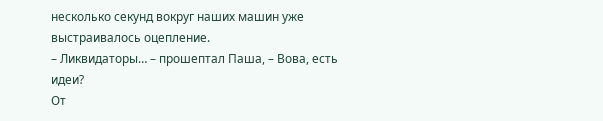несколько секунд вокруг наших машин уже выстраивалось оцепление.
– Ликвидаторы… – прошептал Паша, – Вова, есть идеи?
От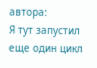автора:
Я тут запустил еще один цикл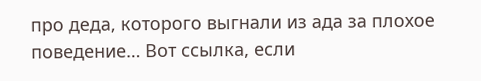про деда, которого выгнали из ада за плохое поведение… Вот ссылка, если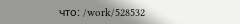что: /work/528532